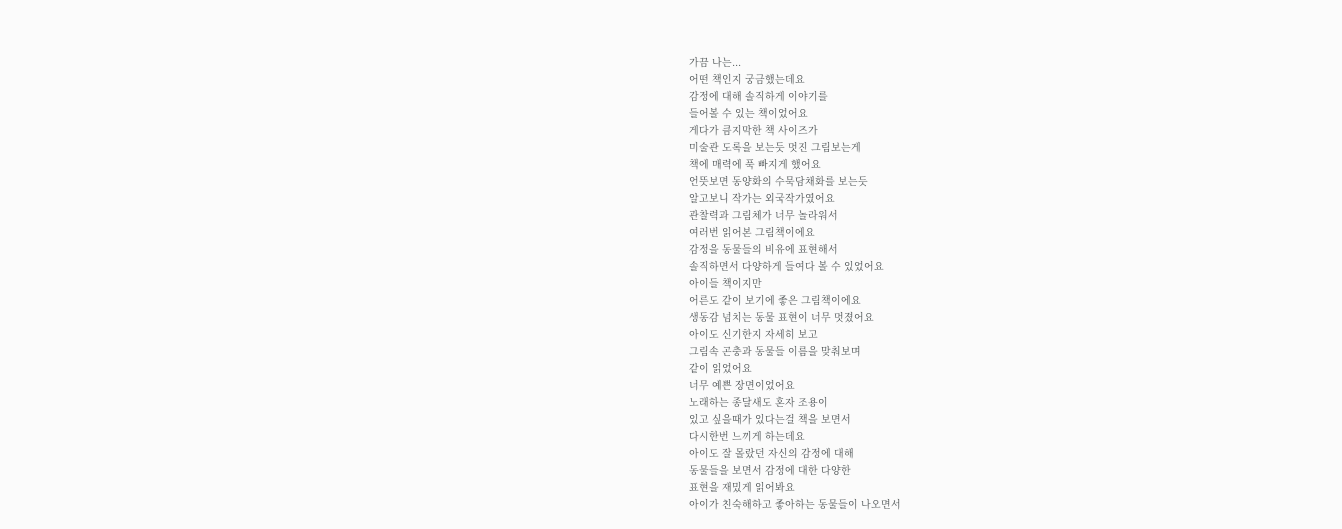가끔 나는...
어떤 책인지 궁금했는데요
감정에 대해 솔직하게 이야기를
들어볼 수 있는 책이었어요
게다가 큼지막한 책 사이즈가
미술관 도록을 보는듯 멋진 그림보는게
책에 매력에 푹 빠지게 했어요
언뜻보면 동양화의 수묵담채화를 보는듯
알고보니 작가는 외국작가였어요
관찰력과 그림체가 너무 놀라워서
여러번 읽어본 그림책이에요
감정을 동물들의 비유에 표현해서
솔직하면서 다양하게 들여다 볼 수 있었어요
아이들 책이지만
어른도 같이 보기에 좋은 그림책이에요
생동감 넘치는 동물 표현이 너무 멋졌어요
아이도 신기한지 자세히 보고
그림속 곤충과 동물들 이름을 맞춰보며
같이 읽었어요
너무 예쁜 장면이었어요
노래하는 종달새도 혼자 조용이
있고 싶을때가 있다는걸 책을 보면서
다시한번 느끼게 하는데요
아이도 잘 몰랐던 자신의 감정에 대해
동물들을 보면서 감정에 대한 다양한
표현을 재밌게 읽어봐요
아이가 친숙해하고 좋아하는 동물들이 나오면서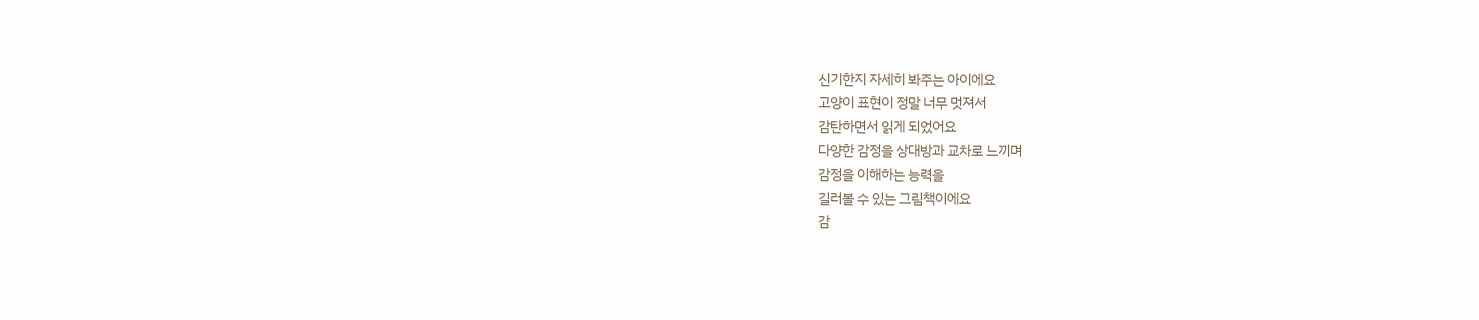신기한지 자세히 봐주는 아이에요
고양이 표현이 정말 너무 멋져서
감탄하면서 읽게 되었어요
다양한 감정을 상대방과 교차로 느끼며
감정을 이해하는 능력을
길러볼 수 있는 그림책이에요
감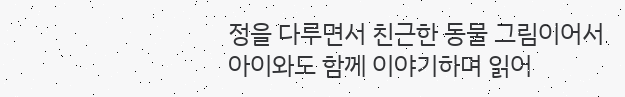정을 다루면서 친근한 동물 그림이어서
아이와도 함께 이야기하며 읽어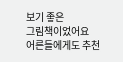보기 좋은
그림책이었어요
어른들에게도 추천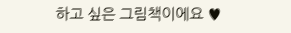하고 싶은 그림책이에요 ♥